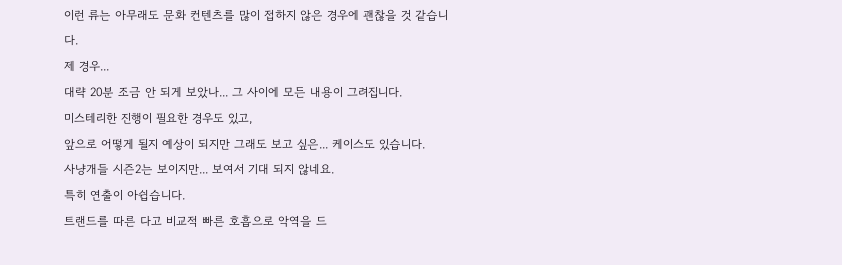이런 류는 아무래도 문화 컨텐츠를 많이 접하지 않은 경우에 괜찮을 것 같습니다.
제 경우...
대략 20분 조금 안 되게 보았나... 그 사이에 모든 내용이 그려집니다.
미스테리한 진행이 필요한 경우도 있고,
앞으로 어떻게 될지 예상이 되지만 그래도 보고 싶은... 케이스도 있습니다.
사냥개들 시즌2는 보이지만... 보여서 기대 되지 않네요.
특히 연출이 아쉽습니다.
트랜드를 따른 다고 비교적 빠른 호흡으로 악역을 드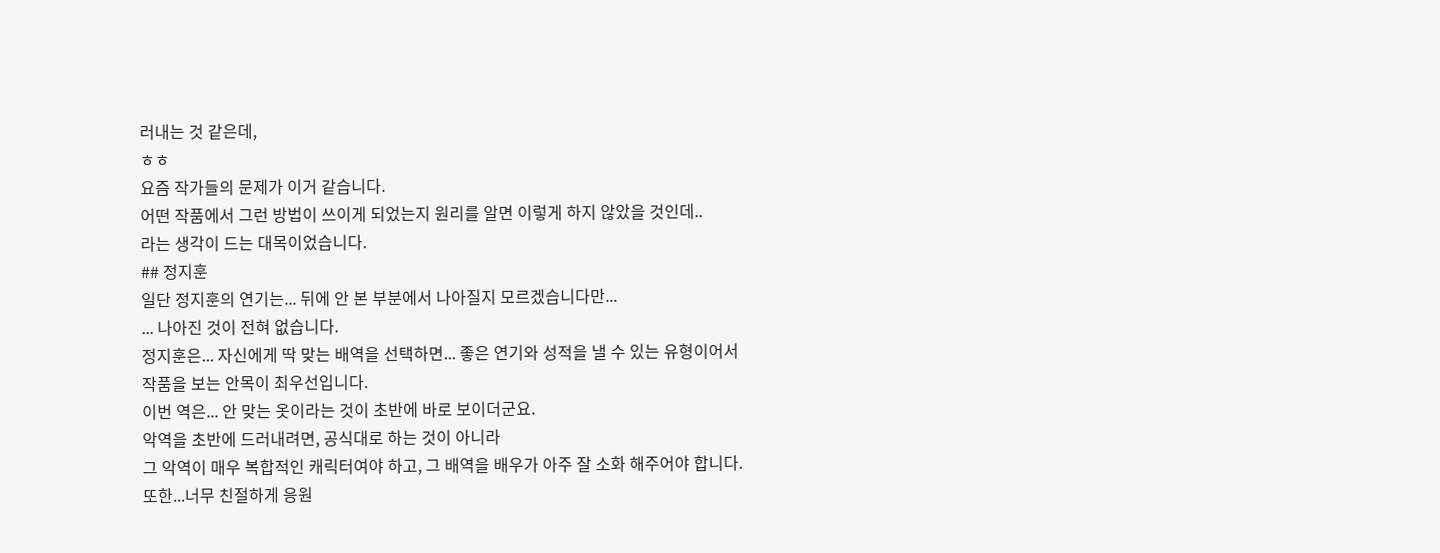러내는 것 같은데,
ㅎㅎ
요즘 작가들의 문제가 이거 같습니다.
어떤 작품에서 그런 방법이 쓰이게 되었는지 원리를 알면 이렇게 하지 않았을 것인데..
라는 생각이 드는 대목이었습니다.
## 정지훈
일단 정지훈의 연기는... 뒤에 안 본 부분에서 나아질지 모르겠습니다만...
... 나아진 것이 전혀 없습니다.
정지훈은... 자신에게 딱 맞는 배역을 선택하면... 좋은 연기와 성적을 낼 수 있는 유형이어서
작품을 보는 안목이 최우선입니다.
이번 역은... 안 맞는 옷이라는 것이 초반에 바로 보이더군요.
악역을 초반에 드러내려면, 공식대로 하는 것이 아니라
그 악역이 매우 복합적인 캐릭터여야 하고, 그 배역을 배우가 아주 잘 소화 해주어야 합니다.
또한...너무 친절하게 응원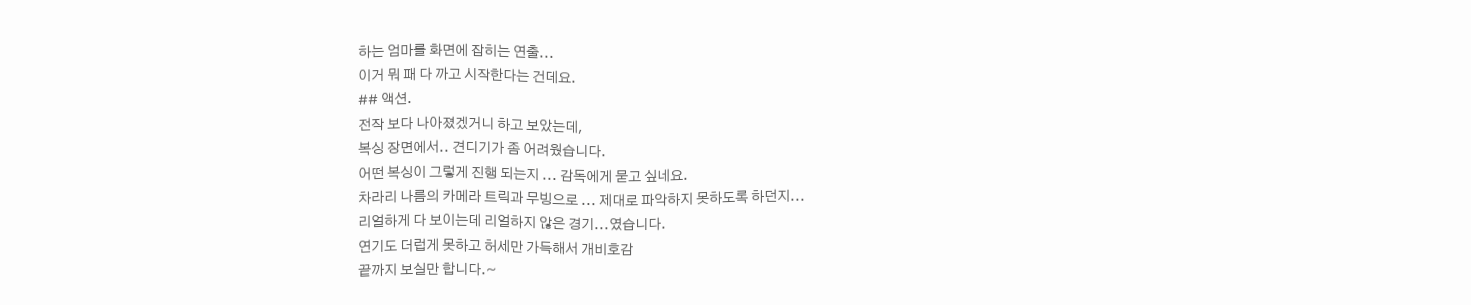하는 엄마를 화면에 잡히는 연출...
이거 뭐 패 다 까고 시작한다는 건데요.
## 액션.
전작 보다 나아졌겠거니 하고 보았는데,
복싱 장면에서.. 견디기가 좀 어려웠습니다.
어떤 복싱이 그렇게 진행 되는지 ... 감독에게 묻고 싶네요.
차라리 나름의 카메라 트릭과 무빙으로 ... 제대로 파악하지 못하도록 하던지...
리얼하게 다 보이는데 리얼하지 않은 경기...였습니다.
연기도 더럽게 못하고 허세만 가득해서 개비호감
끝까지 보실만 합니다.~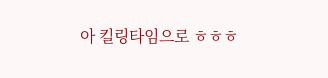아 킬링타임으로 ㅎㅎㅎ